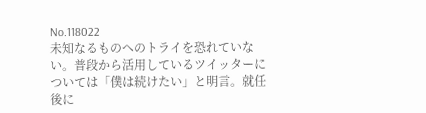No.118022
未知なるものへのトライを恐れていない。普段から活用しているツイッターについては「僕は続けたい」と明言。就任後に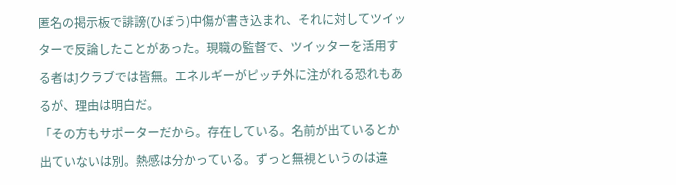匿名の掲示板で誹謗(ひぼう)中傷が書き込まれ、それに対してツイッターで反論したことがあった。現職の監督で、ツイッターを活用する者はJクラブでは皆無。エネルギーがピッチ外に注がれる恐れもあるが、理由は明白だ。
「その方もサポーターだから。存在している。名前が出ているとか出ていないは別。熱感は分かっている。ずっと無視というのは違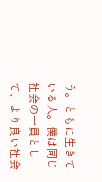う。ともに生きている人。僕は同じ社会の一員として、より良い社会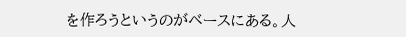を作ろうというのがベースにある。人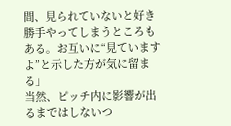間、見られていないと好き勝手やってしまうところもある。お互いに“見ていますよ”と示した方が気に留まる」
当然、ピッチ内に影響が出るまではしないつ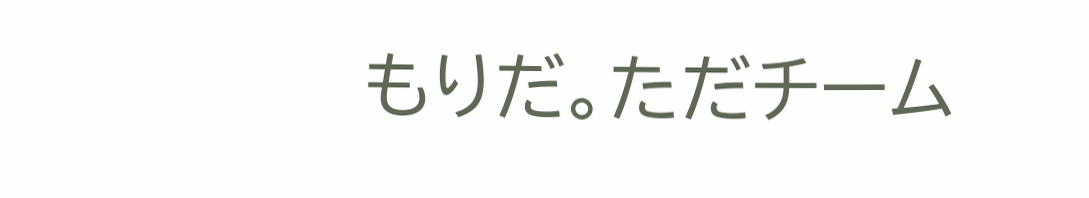もりだ。ただチーム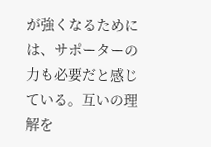が強くなるためには、サポーターの力も必要だと感じている。互いの理解を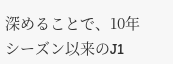深めることで、10年シーズン以来のJ1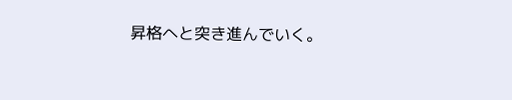昇格へと突き進んでいく。